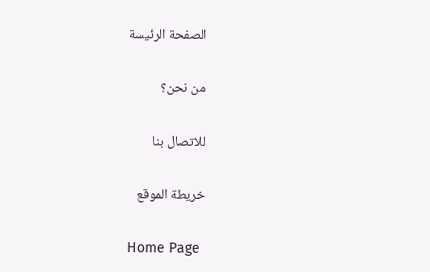الصفحة الرئيسة

من نحن؟

للاتصال بنا

خريطة الموقع

Home Page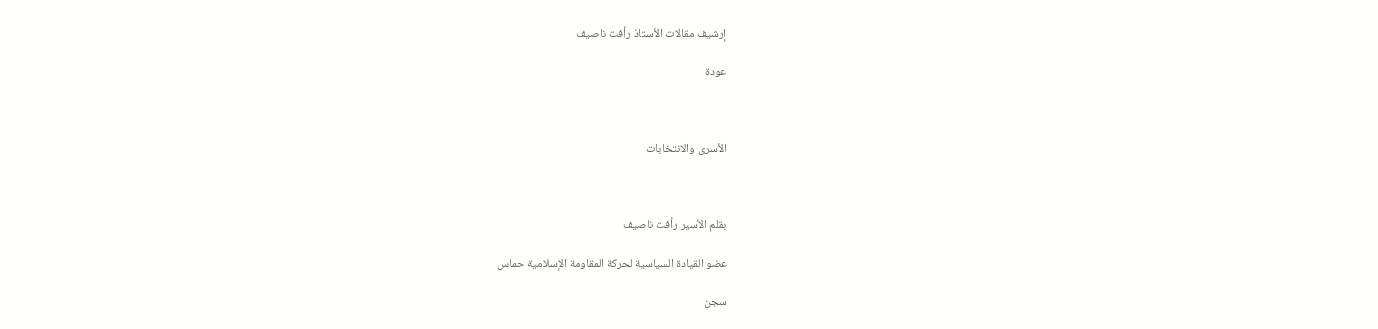إرشيف مقالات الأستاذ رأفت ناصيف

عودة



الأسرى والانتخابات



بقلم الأسير رأفت ناصيف

عضو القيادة السياسية لحركة المقاومة الإسلامية حماس

سجن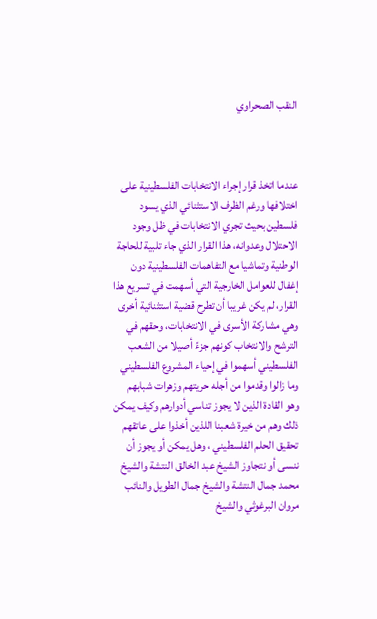النقب الصحراوي



عندما اتخذ قرار إجراء الانتخابات الفلسطينية على اختلافها ورغم الظرف الاستثنائي الذي يسود فلسطين بحيث تجري الانتخابات في ظل وجود الاحتلال وعدوانه، هذا القرار الذي جاء تلبية للحاجة الوطنية وتماشيا مع التفاهمات الفلسطينية دون إغفال للعوامل الخارجية التي أسهمت في تسريع هذا القرار، لم يكن غريبا أن تطرح قضية استثنائية أخرى وهي مشاركة الأسرى في الانتخابات، وحقهم في الترشح والانتخاب كونهم جزءً أصيلا من الشعب الفلسطيني أسهموا في إحياء المشروع الفلسطيني وما زالوا وقدموا من أجله حريتهم وزهرات شبابهم وهو القادة الذين لا يجوز تناسي أدوارهم وكيف يمكن ذلك وهم من خيرة شعبنا اللذين أخذوا على عاتقهم تحقيق الحلم الفلسطيني ، وهل يمكن أو يجوز أن ننسى أو نتجاوز الشيخ عبد الخالق النتشة والشيخ محمد جمال النتشة والشيخ جمال الطويل والنائب مروان البرغوثي والشيخ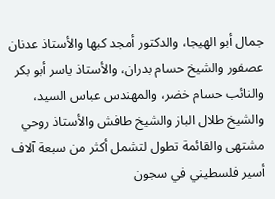جمال أبو الهيجا، والدكتور أمجد كبها والأستاذ عدنان عصفور والشيخ حسام بدران، والأستاذ ياسر أبو بكر والنائب حسام خضر، والمهندس عباس السيد، والشيخ طلال الباز والشيخ طافش والأستاذ روحي مشتهى والقائمة تطول لتشمل أكثر من سبعة آلاف أسير فلسطيني في سجون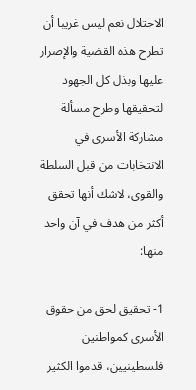الاحتلال نعم ليس غريبا أن تطرح هذه القضية والإصرار عليها وبذل كل الجهود لتحقيقها وطرح مسألة مشاركة الأسرى في الانتخابات من قبل السلطة والقوى، لاشك أنها تحقق أكثر من هدف في آن واحد منها:

1- تحقيق لحق من حقوق الأسرى كمواطنين فلسطينيين، قدموا الكثير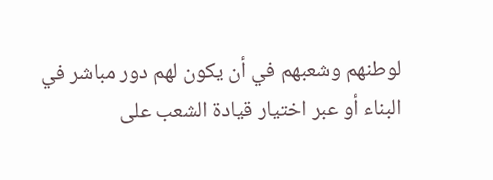لوطنهم وشعبهم في أن يكون لهم دور مباشر في البناء أو عبر اختيار قيادة الشعب على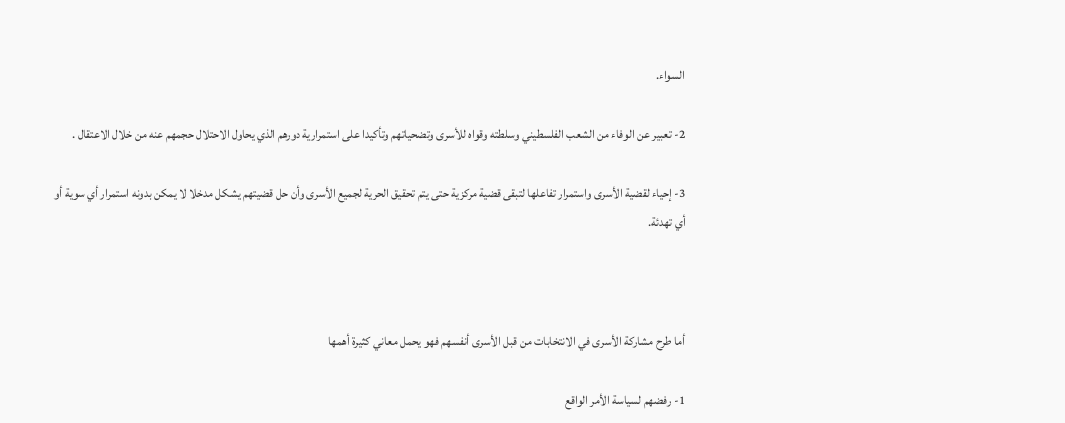السواء.

2- تعبير عن الوفاء من الشعب الفلسطيني وسلطته وقواه للأسرى وتضحياتهم وتأكيدا على استمرارية دورهم الذي يحاول الاحتلال حجمهم عنه من خلال الاعتقال .

3- إحياء لقضية الأسرى واستمرار تفاعلها لتبقى قضية مركزية حتى يتم تحقيق الحرية لجميع الأسرى وأن حل قضيتهم يشكل مدخلا لا يمكن بدونه استمرار أي سوية أو أي تهدئة.



أما طرح مشاركة الأسرى في الانتخابات من قبل الأسرى أنفسهم فهو يحمل معاني كثيرة أهمها

1- رفضهم لسياسة الأمر الواقع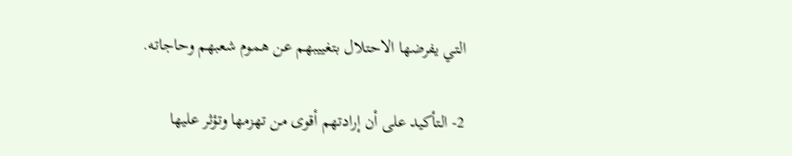التي يفرضها الاحتلال بتغييبهم عن هموم شعبهم وحاجاته.

2- التأكيد على أن إرادتهم أقوى من تهزمها وتؤثر عليها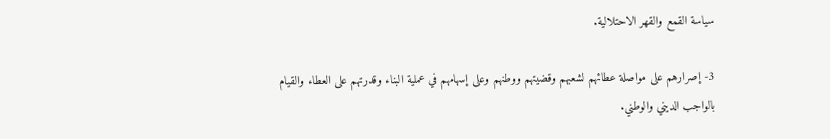سياسة القمع والقهر الاحتلالية.

3- إصرارهم على مواصلة عطائهم لشعبهم وقضيتهم ووطنهم وعلى إسهامهم في عملية البناء وقدرتهم على العطاء والقيام بالواجب الديني والوطني.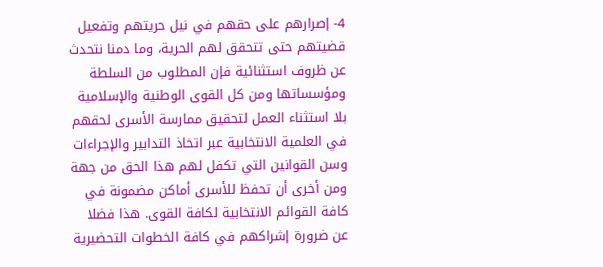4- إصرارهم على حقهم في نيل حريتهم وتفعيل قضيتهم حتى تتحقق لهم الحرية، وما دمنا نتحدث عن ظروف استثنائية فإن المطلوب من السلطة ومؤسساتها ومن كل القوى الوطنية والإسلامية بلا استثناء العمل لتحقيق ممارسة الأسرى لحقهم في العلمية الانتخابية عبر اتخاذ التدابير والإجراءات وسن القوانين التي تكفل لهم هذا الحق من جهة ومن أخرى أن تحفظ للأسرى أماكن مضمونة في كافة القوائم الانتخابية لكافة القوى. هذا فضلا عن ضرورة إشراكهم في كافة الخطوات التحضيرية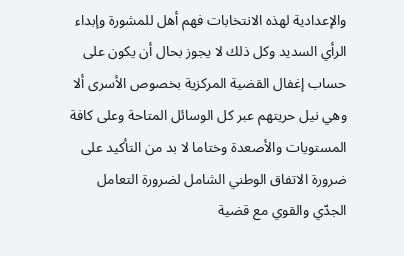والإعدادية لهذه الانتخابات فهم أهل للمشورة وإبداء الرأي السديد وكل ذلك لا يجوز بحال أن يكون على حساب إغفال القضية المركزية بخصوص الأسرى ألا وهي نيل حريتهم عبر كل الوسائل المتاحة وعلى كافة المستويات والأصعدة وختاما لا بد من التأكيد على ضرورة الاتفاق الوطني الشامل لضرورة التعامل الجدّي والقوي مع قضية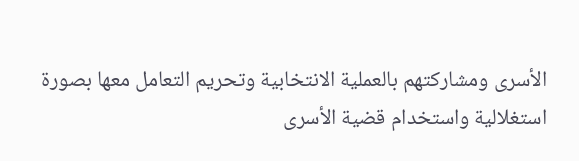الأسرى ومشاركتهم بالعملية الانتخابية وتحريم التعامل معها بصورة استغلالية واستخدام قضية الأسرى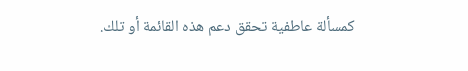كمسألة عاطفية تحقق دعم هذه القائمة أو تلك.